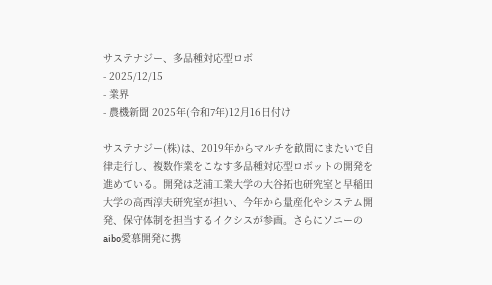サステナジー、多品種対応型ロボ
- 2025/12/15
- 業界
- 農機新聞 2025年(令和7年)12月16日付け

サステナジー(株)は、2019年からマルチを畝間にまたいで自律走行し、複数作業をこなす多品種対応型ロボットの開発を進めている。開発は芝浦工業大学の大谷拓也研究室と早稲田大学の高西淳夫研究室が担い、今年から量産化やシステム開発、保守体制を担当するイクシスが参画。さらにソニーのaibo愛慕開発に携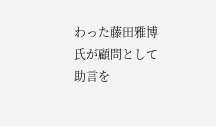わった藤田雅博氏が顧問として助言を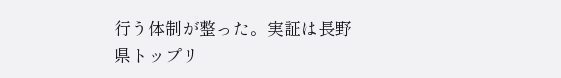行う体制が整った。実証は長野県トップリ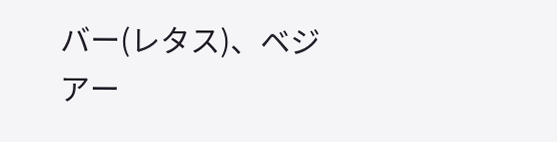バー(レタス)、ベジアー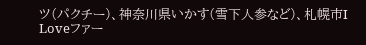ツ(パクチー)、神奈川県いかす(雪下人参など)、札幌市I Loveファー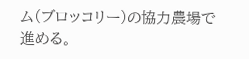ム(ブロッコリー)の協力農場で進める。